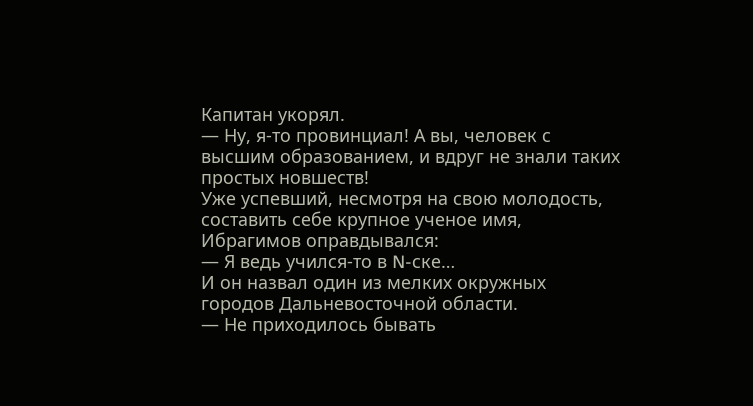Капитан укорял.
— Ну, я-то провинциал! А вы, человек с высшим образованием, и вдруг не знали таких простых новшеств!
Уже успевший, несмотря на свою молодость, составить себе крупное ученое имя, Ибрагимов оправдывался:
— Я ведь учился-то в N-ске…
И он назвал один из мелких окружных городов Дальневосточной области.
— Не приходилось бывать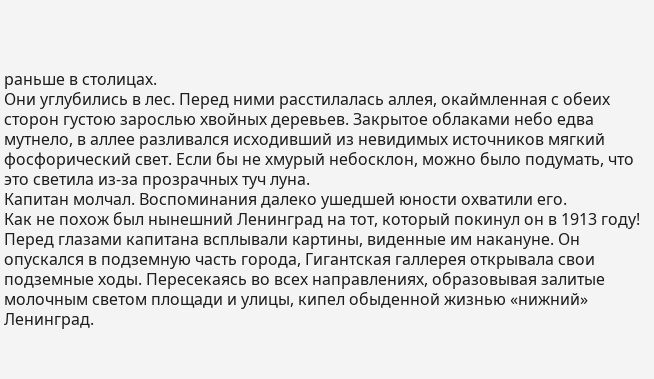раньше в столицах.
Они углубились в лес. Перед ними расстилалась аллея, окаймленная с обеих сторон густою зарослью хвойных деревьев. Закрытое облаками небо едва мутнело, в аллее разливался исходивший из невидимых источников мягкий фосфорический свет. Если бы не хмурый небосклон, можно было подумать, что это светила из-за прозрачных туч луна.
Капитан молчал. Воспоминания далеко ушедшей юности охватили его.
Как не похож был нынешний Ленинград на тот, который покинул он в 1913 году!
Перед глазами капитана всплывали картины, виденные им накануне. Он опускался в подземную часть города, Гигантская галлерея открывала свои подземные ходы. Пересекаясь во всех направлениях, образовывая залитые молочным светом площади и улицы, кипел обыденной жизнью «нижний» Ленинград.